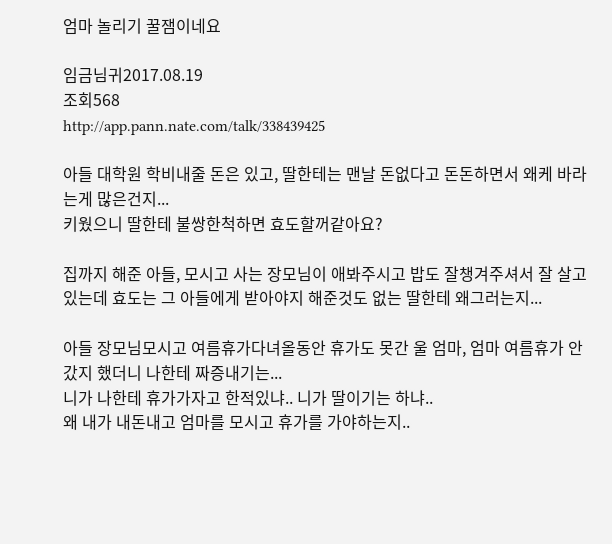엄마 놀리기 꿀잼이네요

임금님귀2017.08.19
조회568
http://app.pann.nate.com/talk/338439425

아들 대학원 학비내줄 돈은 있고, 딸한테는 맨날 돈없다고 돈돈하면서 왜케 바라는게 많은건지...
키웠으니 딸한테 불쌍한척하면 효도할꺼같아요?

집까지 해준 아들, 모시고 사는 장모님이 애봐주시고 밥도 잘챙겨주셔서 잘 살고 있는데 효도는 그 아들에게 받아야지 해준것도 없는 딸한테 왜그러는지...

아들 장모님모시고 여름휴가다녀올동안 휴가도 못간 울 엄마, 엄마 여름휴가 안갔지 했더니 나한테 짜증내기는...
니가 나한테 휴가가자고 한적있냐.. 니가 딸이기는 하냐..
왜 내가 내돈내고 엄마를 모시고 휴가를 가야하는지..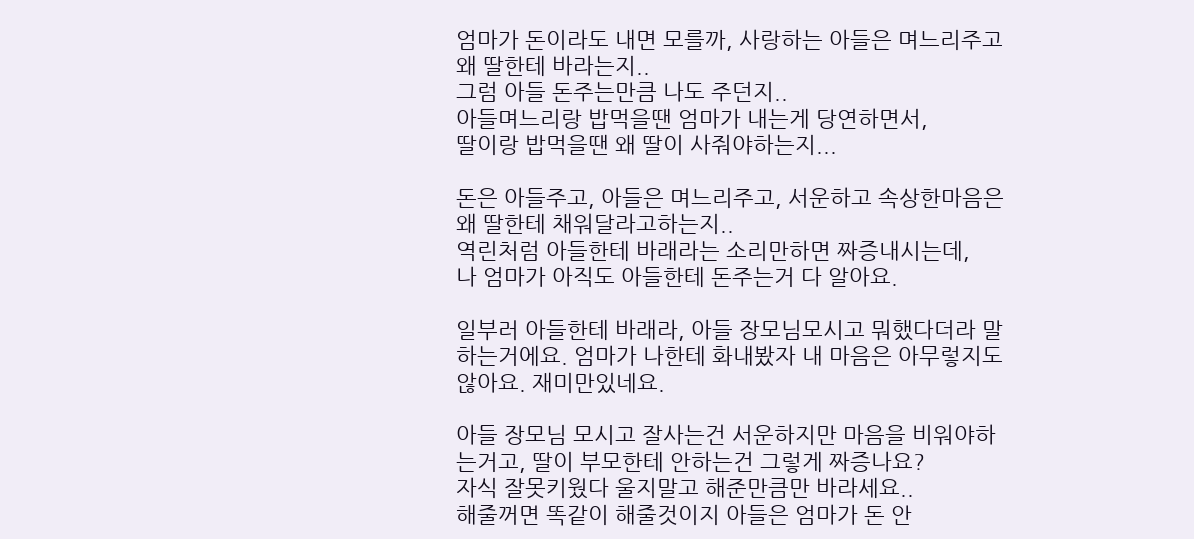엄마가 돈이라도 내면 모를까, 사랑하는 아들은 며느리주고 왜 딸한테 바라는지..
그럼 아들 돈주는만큼 나도 주던지..
아들며느리랑 밥먹을땐 엄마가 내는게 당연하면서,
딸이랑 밥먹을땐 왜 딸이 사줘야하는지...

돈은 아들주고, 아들은 며느리주고, 서운하고 속상한마음은 왜 딸한테 채워달라고하는지..
역린처럼 아들한테 바래라는 소리만하면 짜증내시는데,
나 엄마가 아직도 아들한테 돈주는거 다 알아요.

일부러 아들한테 바래라, 아들 장모님모시고 뭐했다더라 말하는거에요. 엄마가 나한테 화내봤자 내 마음은 아무렇지도않아요. 재미만있네요.

아들 장모님 모시고 잘사는건 서운하지만 마음을 비워야하는거고, 딸이 부모한테 안하는건 그렇게 짜증나요?
자식 잘못키웠다 울지말고 해준만큼만 바라세요..
해줄꺼면 똑같이 해줄것이지 아들은 엄마가 돈 안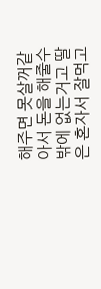해주면 못살꺼같아서 돈을 해줄수밖에 없는거고 딸은 혼자서 잘먹고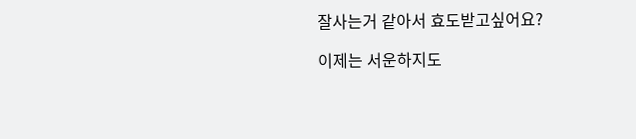잘사는거 같아서 효도받고싶어요?

이제는 서운하지도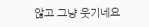않고 그냥 웃기네요